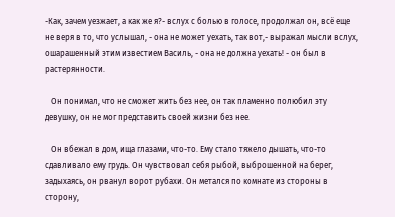-Как, зачем уезжает, а как же я?- вслух с болью в голосе, продолжал он, всё еще не веря в то, что услышал, - она не может уехать, так вот,- выражал мысли вслух, ошарашенный этим известием Василь, - она не должна уехать! - он был в растерянности.

   Он понимал, что не сможет жить без нее, он так пламенно полюбил эту девушку, он не мог представить своей жизни без нее.

   Он вбежал в дом, ища глазами, что-то. Ему стало тяжело дышать, что-то сдавливало ему грудь. Он чувствовал себя рыбой, выброшенной на берег, задыхаясь, он рванул ворот рубахи. Он метался по комнате из стороны в сторону,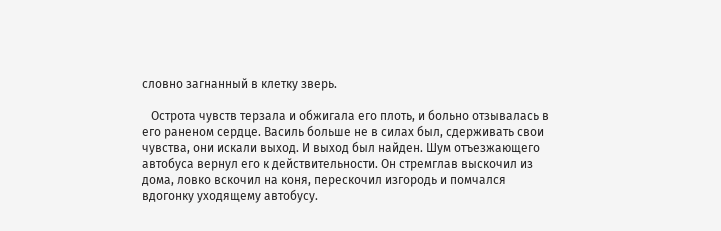словно загнанный в клетку зверь.

   Острота чувств терзала и обжигала его плоть, и больно отзывалась в его раненом сердце. Василь больше не в силах был, сдерживать свои чувства, они искали выход. И выход был найден. Шум отъезжающего автобуса вернул его к действительности. Он стремглав выскочил из дома, ловко вскочил на коня, перескочил изгородь и помчался вдогонку уходящему автобусу.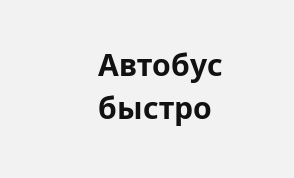Автобус быстро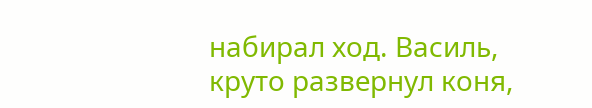набирал ход. Василь, круто развернул коня,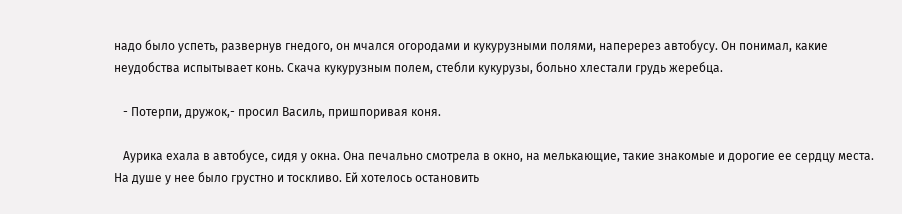надо было успеть, развернув гнедого, он мчался огородами и кукурузными полями, наперерез автобусу. Он понимал, какие неудобства испытывает конь. Скача кукурузным полем, стебли кукурузы, больно хлестали грудь жеребца.

   - Потерпи, дружок,- просил Василь, пришпоривая коня.

   Аурика ехала в автобусе, сидя у окна. Она печально смотрела в окно, на мелькающие, такие знакомые и дорогие ее сердцу места. На душе у нее было грустно и тоскливо. Ей хотелось остановить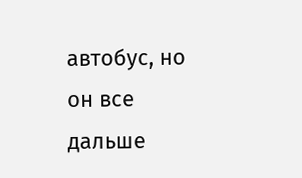автобус, но он все дальше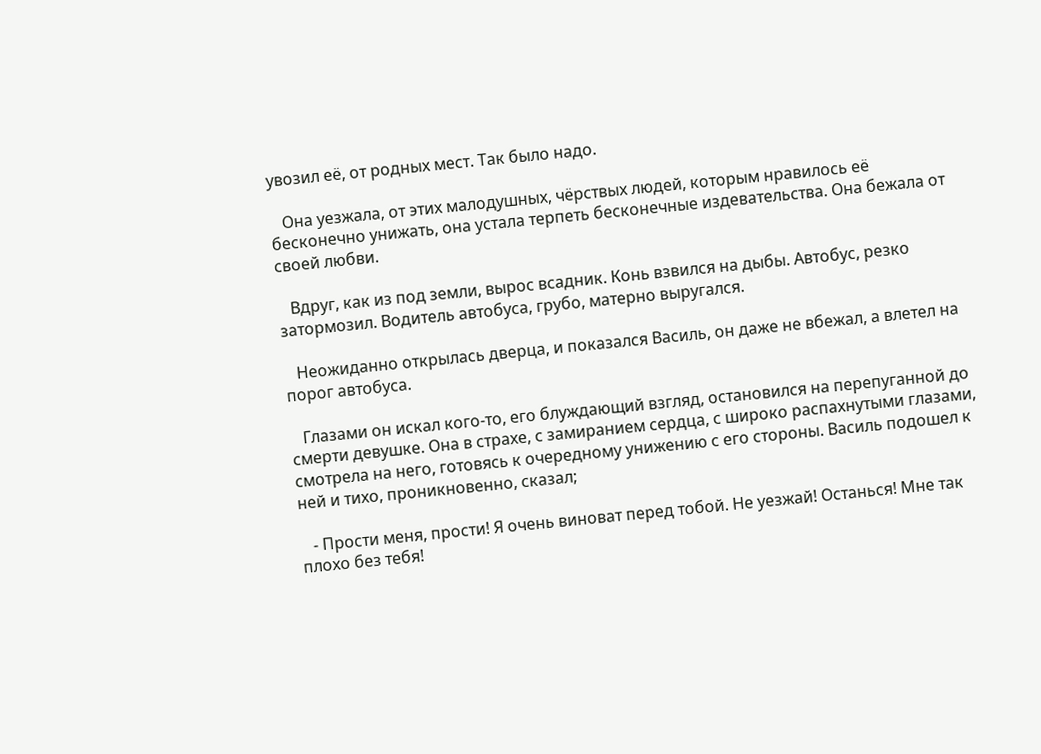увозил её, от родных мест. Так было надо.

   Она уезжала, от этих малодушных, чёрствых людей, которым нравилось её бесконечно унижать, она устала терпеть бесконечные издевательства. Она бежала от своей любви.

   Вдруг, как из под земли, вырос всадник. Конь взвился на дыбы. Автобус, резко затормозил. Водитель автобуса, грубо, матерно выругался.

   Неожиданно открылась дверца, и показался Василь, он даже не вбежал, а влетел на порог автобуса.

   Глазами он искал кого-то, его блуждающий взгляд, остановился на перепуганной до смерти девушке. Она в страхе, с замиранием сердца, с широко распахнутыми глазами, смотрела на него, готовясь к очередному унижению с его стороны. Василь подошел к ней и тихо, проникновенно, сказал;

   - Прости меня, прости! Я очень виноват перед тобой. Не уезжай! Останься! Мне так плохо без тебя!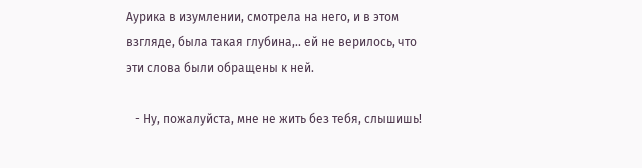Аурика в изумлении, смотрела на него, и в этом взгляде, была такая глубина,.. ей не верилось, что эти слова были обращены к ней.

   - Ну, пожалуйста, мне не жить без тебя, слышишь!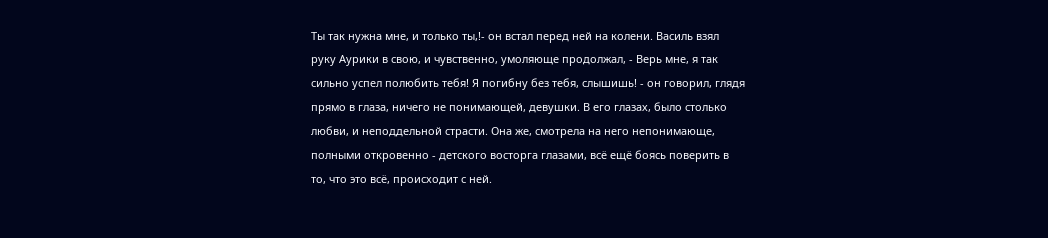Ты так нужна мне, и только ты,!- он встал перед ней на колени. Василь взял руку Аурики в свою, и чувственно, умоляюще продолжал, - Верь мне, я так сильно успел полюбить тебя! Я погибну без тебя, слышишь! - он говорил, глядя прямо в глаза, ничего не понимающей, девушки. В его глазах, было столько любви, и неподдельной страсти. Она же, смотрела на него непонимающе, полными откровенно - детского восторга глазами, всё ещё боясь поверить в то, что это всё, происходит с ней.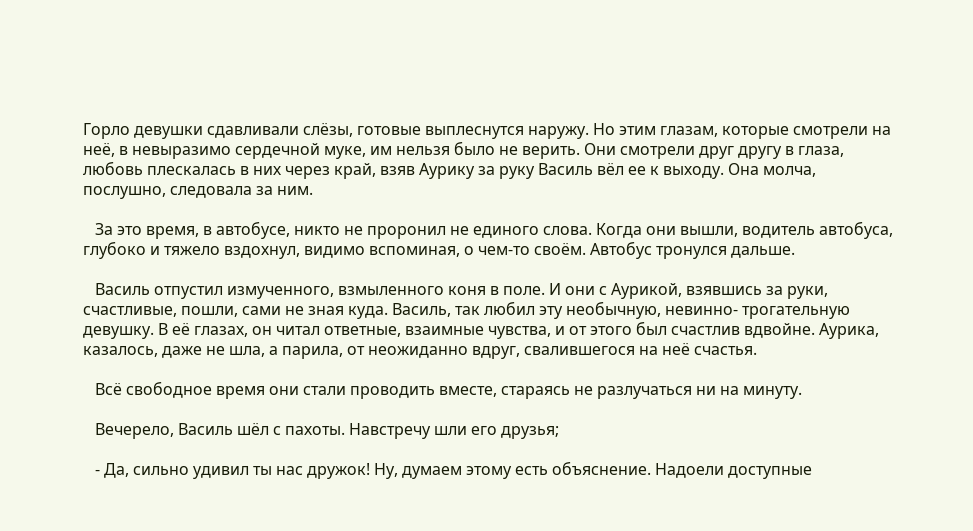Горло девушки сдавливали слёзы, готовые выплеснутся наружу. Но этим глазам, которые смотрели на неё, в невыразимо сердечной муке, им нельзя было не верить. Они смотрели друг другу в глаза, любовь плескалась в них через край, взяв Аурику за руку Василь вёл ее к выходу. Она молча, послушно, следовала за ним.

   За это время, в автобусе, никто не проронил не единого слова. Когда они вышли, водитель автобуса, глубоко и тяжело вздохнул, видимо вспоминая, о чем-то своём. Автобус тронулся дальше.

   Василь отпустил измученного, взмыленного коня в поле. И они с Аурикой, взявшись за руки, счастливые, пошли, сами не зная куда. Василь, так любил эту необычную, невинно- трогательную девушку. В её глазах, он читал ответные, взаимные чувства, и от этого был счастлив вдвойне. Аурика, казалось, даже не шла, а парила, от неожиданно вдруг, свалившегося на неё счастья.

   Всё свободное время они стали проводить вместе, стараясь не разлучаться ни на минуту.

   Вечерело, Василь шёл с пахоты. Навстречу шли его друзья;

   - Да, сильно удивил ты нас дружок! Ну, думаем этому есть объяснение. Надоели доступные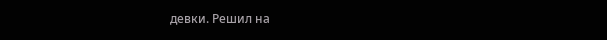девки. Решил на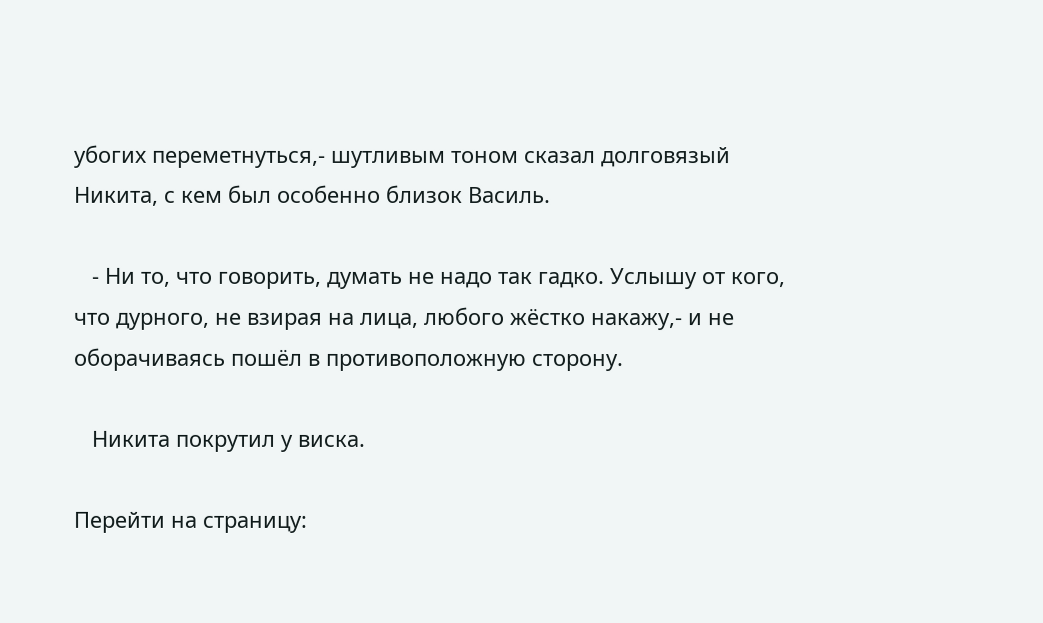убогих переметнуться,- шутливым тоном сказал долговязый Никита, с кем был особенно близок Василь.

   - Ни то, что говорить, думать не надо так гадко. Услышу от кого, что дурного, не взирая на лица, любого жёстко накажу,- и не оборачиваясь пошёл в противоположную сторону.

   Никита покрутил у виска.

Перейти на страницу: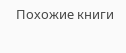Похожие книги